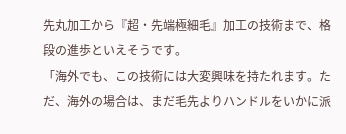先丸加工から『超・先端極細毛』加工の技術まで、格段の進歩といえそうです。
「海外でも、この技術には大変興味を持たれます。ただ、海外の場合は、まだ毛先よりハンドルをいかに派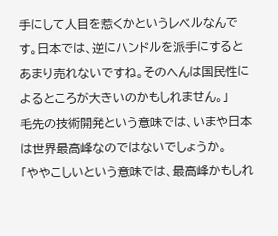手にして人目を惹くかというレベルなんです。日本では、逆にハンドルを派手にするとあまり売れないですね。そのへんは国民性によるところが大きいのかもしれません。」
毛先の技術開発という意味では、いまや日本は世界最高峰なのではないでしょうか。
「ややこしいという意味では、最高峰かもしれ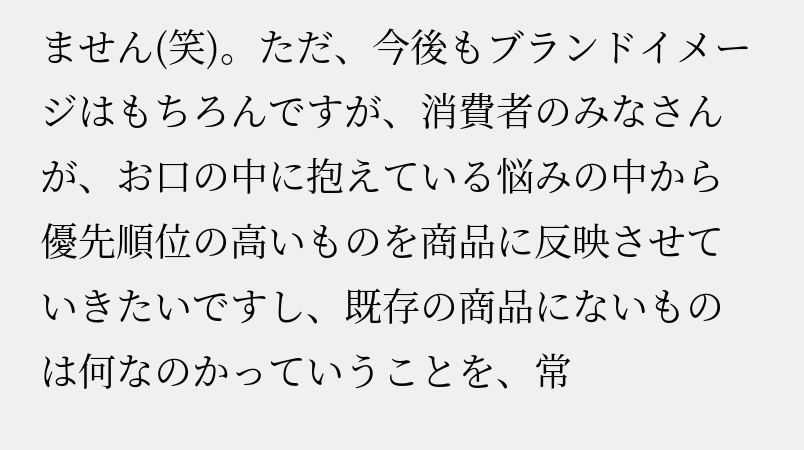ません(笑)。ただ、今後もブランドイメージはもちろんですが、消費者のみなさんが、お口の中に抱えている悩みの中から優先順位の高いものを商品に反映させていきたいですし、既存の商品にないものは何なのかっていうことを、常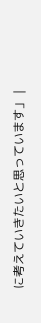に考えていきたいと思っています」 |